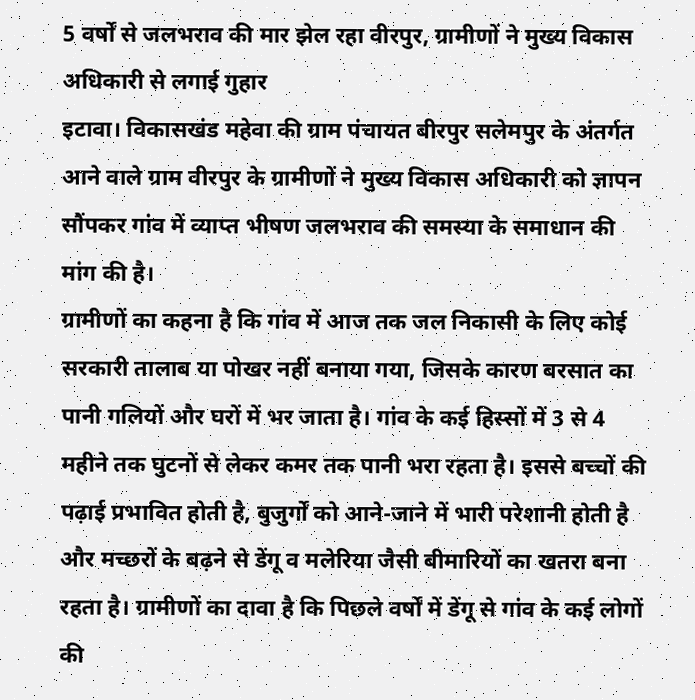5 वर्षों से जलभराव की मार झेल रहा वीरपुर, ग्रामीणों ने मुख्य विकास अधिकारी से लगाई गुहार
इटावा। विकासखंड महेवा की ग्राम पंचायत बीरपुर सलेमपुर के अंतर्गत आने वाले ग्राम वीरपुर के ग्रामीणों ने मुख्य विकास अधिकारी को ज्ञापन सौंपकर गांव में व्याप्त भीषण जलभराव की समस्या के समाधान की मांग की है।
ग्रामीणों का कहना है कि गांव में आज तक जल निकासी के लिए कोई सरकारी तालाब या पोखर नहीं बनाया गया, जिसके कारण बरसात का पानी गलियों और घरों में भर जाता है। गांव के कई हिस्सों में 3 से 4 महीने तक घुटनों से लेकर कमर तक पानी भरा रहता है। इससे बच्चों की पढ़ाई प्रभावित होती है, बुजुर्गों को आने-जाने में भारी परेशानी होती है और मच्छरों के बढ़ने से डेंगू व मलेरिया जैसी बीमारियों का खतरा बना रहता है। ग्रामीणों का दावा है कि पिछले वर्षों में डेंगू से गांव के कई लोगों की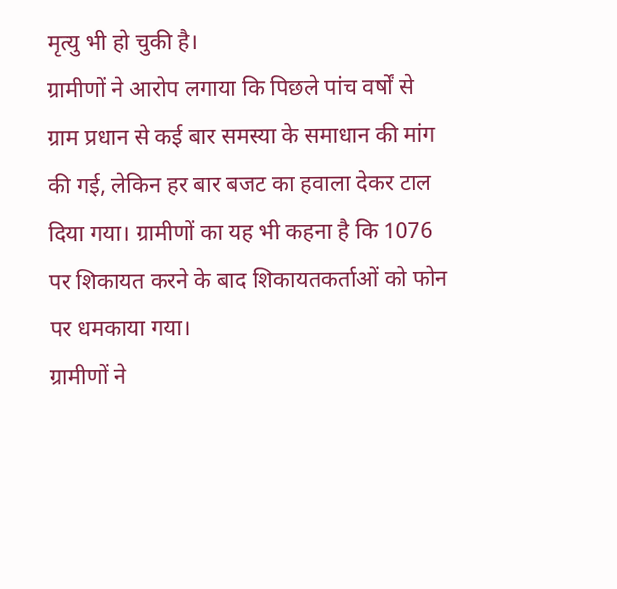मृत्यु भी हो चुकी है।
ग्रामीणों ने आरोप लगाया कि पिछले पांच वर्षों से ग्राम प्रधान से कई बार समस्या के समाधान की मांग की गई, लेकिन हर बार बजट का हवाला देकर टाल दिया गया। ग्रामीणों का यह भी कहना है कि 1076 पर शिकायत करने के बाद शिकायतकर्ताओं को फोन पर धमकाया गया।
ग्रामीणों ने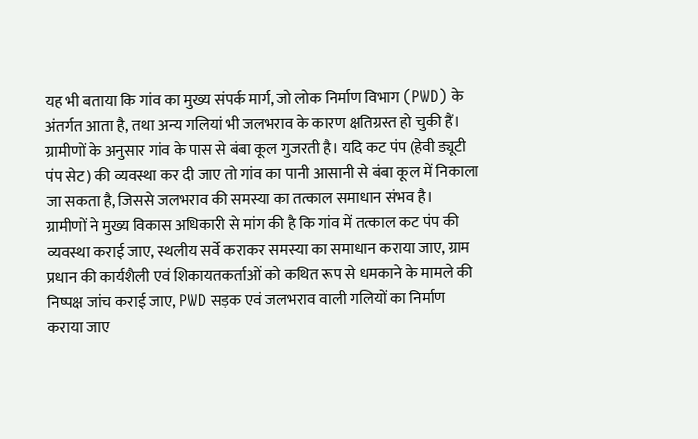यह भी बताया कि गांव का मुख्य संपर्क मार्ग, जो लोक निर्माण विभाग (PWD) के अंतर्गत आता है, तथा अन्य गलियां भी जलभराव के कारण क्षतिग्रस्त हो चुकी हैं।
ग्रामीणों के अनुसार गांव के पास से बंबा कूल गुजरती है। यदि कट पंप (हेवी ड्यूटी पंप सेट) की व्यवस्था कर दी जाए तो गांव का पानी आसानी से बंबा कूल में निकाला जा सकता है, जिससे जलभराव की समस्या का तत्काल समाधान संभव है।
ग्रामीणों ने मुख्य विकास अधिकारी से मांग की है कि गांव में तत्काल कट पंप की व्यवस्था कराई जाए, स्थलीय सर्वे कराकर समस्या का समाधान कराया जाए, ग्राम प्रधान की कार्यशैली एवं शिकायतकर्ताओं को कथित रूप से धमकाने के मामले की निष्पक्ष जांच कराई जाए, PWD सड़क एवं जलभराव वाली गलियों का निर्माण कराया जाए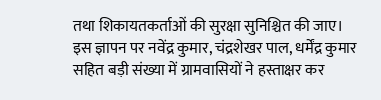तथा शिकायतकर्ताओं की सुरक्षा सुनिश्चित की जाए।
इस ज्ञापन पर नवेंद्र कुमार, चंद्रशेखर पाल, धर्मेंद्र कुमार सहित बड़ी संख्या में ग्रामवासियों ने हस्ताक्षर कर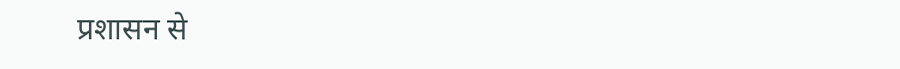प्रशासन से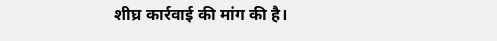शीघ्र कार्रवाई की मांग की है।